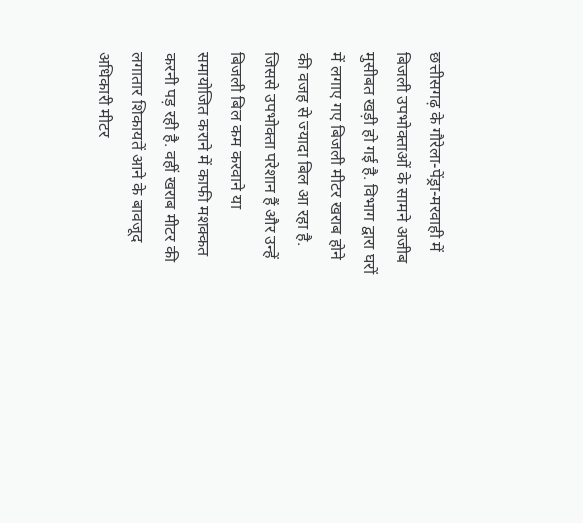छत्तीसगढ़ के गौरेला-पेंड्रा-मरवाही में बिजली उपभोक्ताओं के सामने अजीब मुसीबत खड़ी हो गई है. विभाग द्वारा घरों में लगाए गए बिजली मीटर खराब होने की वजह से ज्यादा बिल आ रहा है. जिससे उपभोक्ता परेशान हैं और उन्हें बिजली बिल कम करवाने या समायोजित कराने में काफी मशक्कत करनी पड़ रही है. वहीं खराब मीटर की लगातार शिकायतें आने के बावजूद अधिकारी मीटर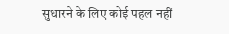सुधारने के लिए कोई पहल नहीं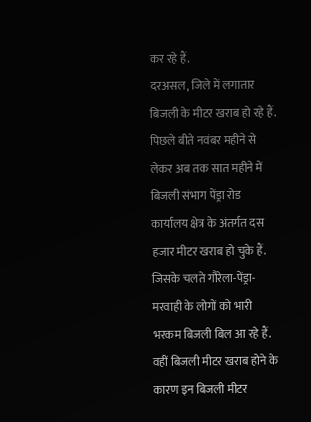कर रहे हैं.
दरअसल, जिले में लगातार बिजली के मीटर खराब हो रहे हैं. पिछले बीते नवंबर महीने से लेकर अब तक सात महीने में बिजली संभाग पेंड्रा रोड कार्यालय क्षेत्र के अंतर्गत दस हजार मीटर खराब हो चुके हैं. जिसके चलते गौरेला-पेंड्रा-मरवाही के लोगों को भारी भरकम बिजली बिल आ रहे हैं. वहीं बिजली मीटर खराब होने के कारण इन बिजली मीटर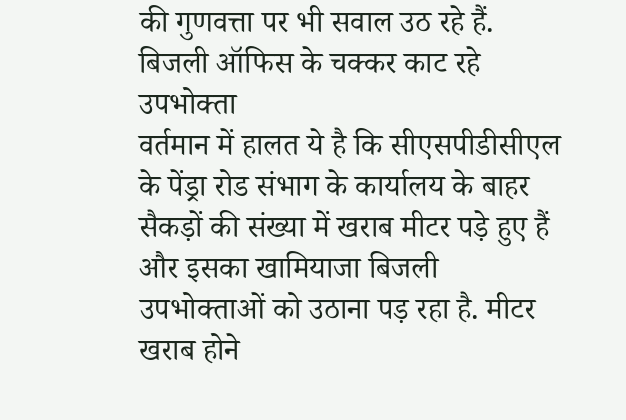की गुणवत्ता पर भी सवाल उठ रहे हैं.
बिजली ऑफिस के चक्कर काट रहे उपभोक्ता
वर्तमान में हालत ये है कि सीएसपीडीसीएल के पेंड्रा रोड संभाग के कार्यालय के बाहर सैकड़ों की संख्या में खराब मीटर पड़े हुए हैं और इसका खामियाजा बिजली उपभोक्ताओं को उठाना पड़ रहा है. मीटर खराब होने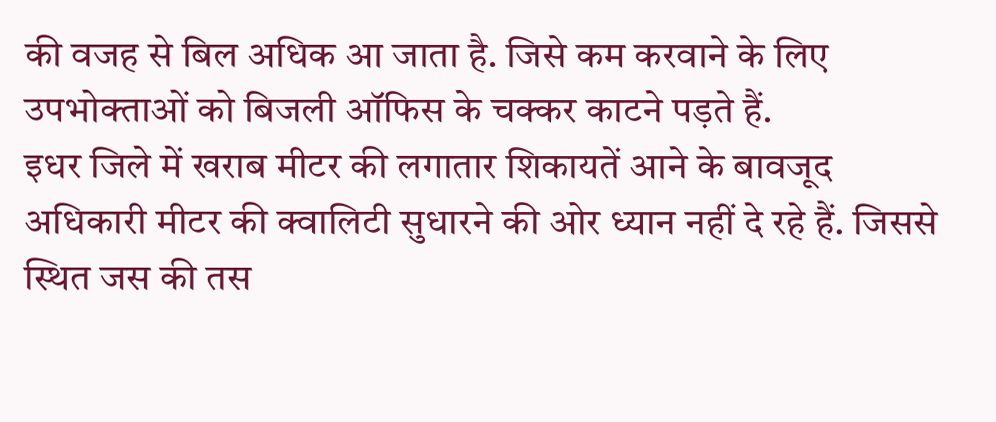की वजह से बिल अधिक आ जाता है. जिसे कम करवाने के लिए उपभोक्ताओं को बिजली ऑफिस के चक्कर काटने पड़ते हैं.
इधर जिले में खराब मीटर की लगातार शिकायतें आने के बावजूद अधिकारी मीटर की क्वालिटी सुधारने की ओर ध्यान नहीं दे रहे हैं. जिससे स्थित जस की तस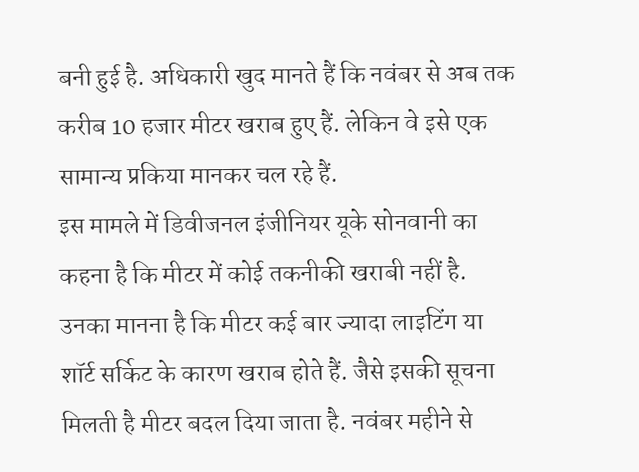बनी हुई है. अधिकारी खुद मानते हैं कि नवंबर से अब तक करीब 10 हजार मीटर खराब हुए हैं. लेकिन वे इसे एक सामान्य प्रकिया मानकर चल रहे हैं.
इस मामले में डिवीजनल इंजीनियर यूके सोनवानी का कहना है कि मीटर में कोई तकनीकी खराबी नहीं है. उनका मानना है कि मीटर कई बार ज्यादा लाइटिंग या शॉर्ट सर्किट के कारण खराब होते हैं. जैसे इसकी सूचना मिलती है मीटर बदल दिया जाता है. नवंबर महीने से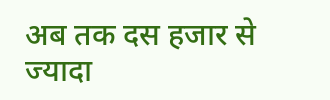अब तक दस हजार से ज्यादा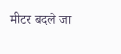मीटर बदले जा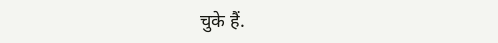चुके हैं.